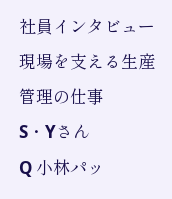社員インタビュー
現場を支える生産管理の仕事
S・Yさん
Q 小林パッ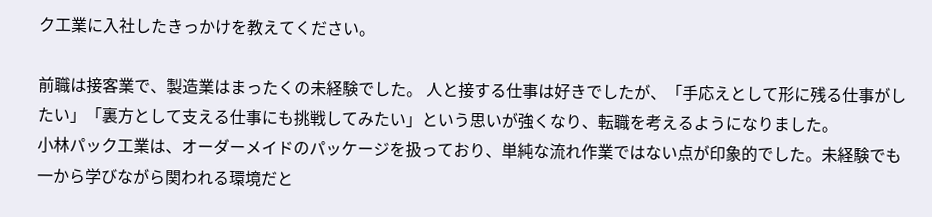ク工業に入社したきっかけを教えてください。

前職は接客業で、製造業はまったくの未経験でした。 人と接する仕事は好きでしたが、「手応えとして形に残る仕事がしたい」「裏方として支える仕事にも挑戦してみたい」という思いが強くなり、転職を考えるようになりました。
小林パック工業は、オーダーメイドのパッケージを扱っており、単純な流れ作業ではない点が印象的でした。未経験でも一から学びながら関われる環境だと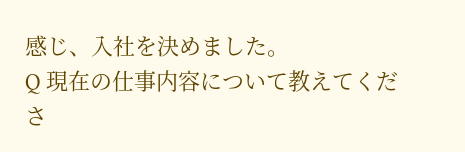感じ、入社を決めました。
Q 現在の仕事内容について教えてくださ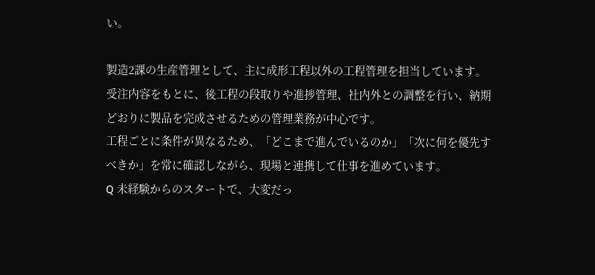い。

製造2課の生産管理として、主に成形工程以外の工程管理を担当しています。
受注内容をもとに、後工程の段取りや進捗管理、社内外との調整を行い、納期どおりに製品を完成させるための管理業務が中心です。
工程ごとに条件が異なるため、「どこまで進んでいるのか」「次に何を優先すべきか」を常に確認しながら、現場と連携して仕事を進めています。
Q 未経験からのスタートで、大変だっ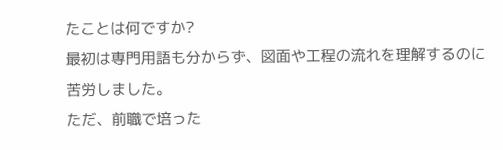たことは何ですか?
最初は専門用語も分からず、図面や工程の流れを理解するのに苦労しました。
ただ、前職で培った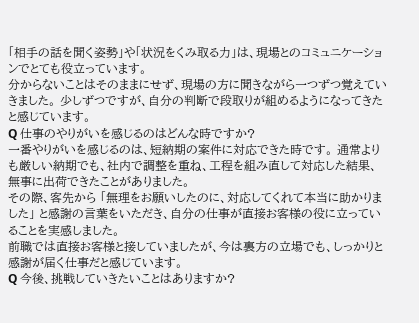「相手の話を聞く姿勢」や「状況をくみ取る力」は、現場とのコミュニケーションでとても役立っています。
分からないことはそのままにせず、現場の方に聞きながら一つずつ覚えていきました。 少しずつですが、自分の判断で段取りが組めるようになってきたと感じています。
Q 仕事のやりがいを感じるのはどんな時ですか?
一番やりがいを感じるのは、短納期の案件に対応できた時です。 通常よりも厳しい納期でも、社内で調整を重ね、工程を組み直して対応した結果、無事に出荷できたことがありました。
その際、客先から 「無理をお願いしたのに、対応してくれて本当に助かりました」 と感謝の言葉をいただき、自分の仕事が直接お客様の役に立っていることを実感しました。
前職では直接お客様と接していましたが、今は裏方の立場でも、しっかりと感謝が届く仕事だと感じています。
Q 今後、挑戦していきたいことはありますか?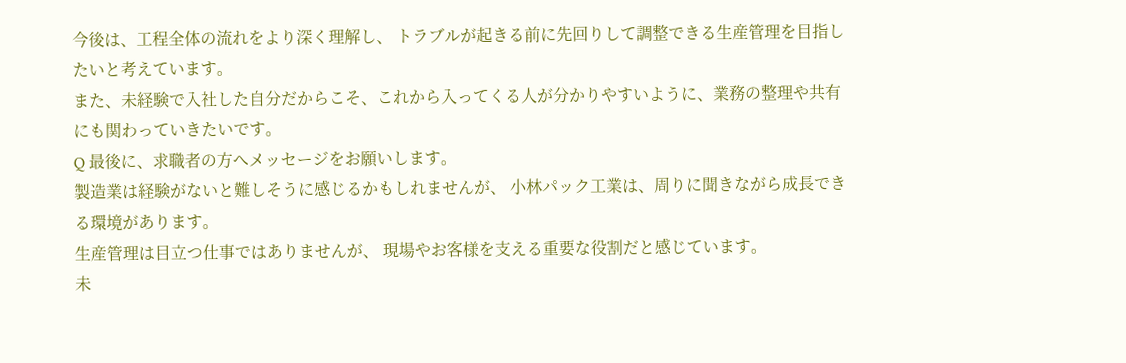今後は、工程全体の流れをより深く理解し、 トラブルが起きる前に先回りして調整できる生産管理を目指したいと考えています。
また、未経験で入社した自分だからこそ、これから入ってくる人が分かりやすいように、業務の整理や共有にも関わっていきたいです。
Q 最後に、求職者の方へメッセージをお願いします。
製造業は経験がないと難しそうに感じるかもしれませんが、 小林パック工業は、周りに聞きながら成長できる環境があります。
生産管理は目立つ仕事ではありませんが、 現場やお客様を支える重要な役割だと感じています。
未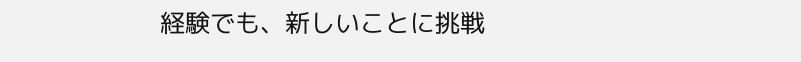経験でも、新しいことに挑戦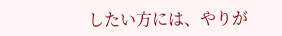したい方には、やりが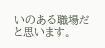いのある職場だと思います。